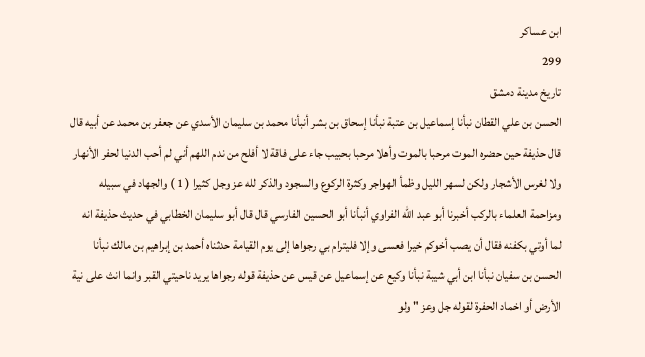ابن عساكر
299
تاريخ مدينة دمشق
الحسن بن علي القطان نبأنا إسماعيل بن عتبة نبأنا إسحاق بن بشر أنبأنا محمد بن سليمان الأسدي عن جعفر بن محمد عن أبيه قال قال حذيفة حين حضره الموت مرحبا بالموت وأهلا مرحبا بحبيب جاء على فاقة لا أفلح من ندم اللهم أني لم أحب الدنيا لحفر الأنهار ولا لغرس الأشجار ولكن لسهر الليل وظمأ الهواجر وكثرة الركوع والسجود والذكر لله عز وجل كثيرا ( 1 ) والجهاد في سبيله ومزاحمة العلماء بالركب أخبرنا أبو عبد الله الفراوي أنبأنا أبو الحسين الفارسي قال قال أبو سليمان الخطابي في حديث حذيفة انه لما أوتي بكفنه فقال أن يصب أخوكم خيرا فعسى وإلا فليترام بي رجواها إلى يوم القيامة حدثناه أحمد بن إبراهيم بن مالك نبأنا الحسن بن سفيان نبأنا ابن أبي شيبة نبأنا وكيع عن إسماعيل عن قيس عن حذيفة قوله رجواها يريد ناحيتي القبر وانما انث على نية الأرض أو اخماد الحفرة لقوله جل وعز " ولو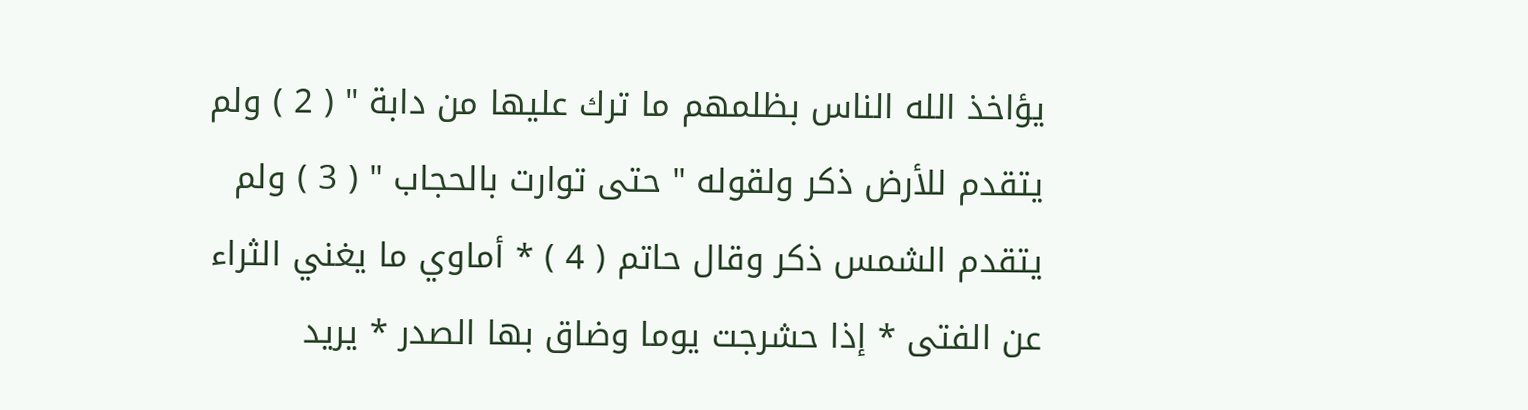يؤاخذ الله الناس بظلمهم ما ترك عليها من دابة " ( 2 ) ولم يتقدم للأرض ذكر ولقوله " حتى توارت بالحجاب " ( 3 ) ولم يتقدم الشمس ذكر وقال حاتم ( 4 ) * أماوي ما يغني الثراء عن الفتى * إذا حشرجت يوما وضاق بها الصدر * يريد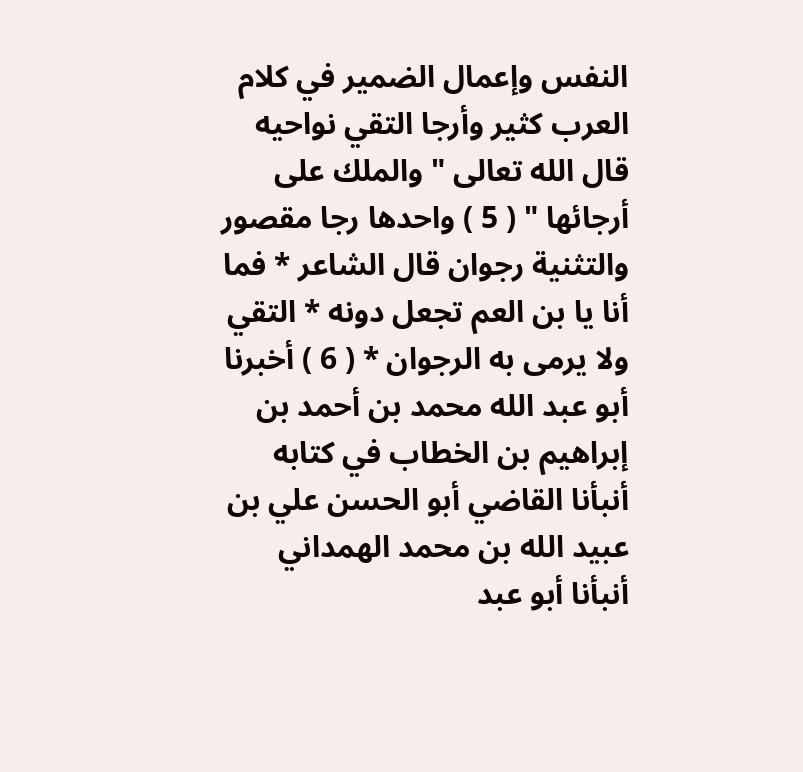النفس وإعمال الضمير في كلام العرب كثير وأرجا التقي نواحيه قال الله تعالى " والملك على أرجائها " ( 5 ) واحدها رجا مقصور والتثنية رجوان قال الشاعر * فما أنا يا بن العم تجعل دونه * التقي ولا يرمى به الرجوان * ( 6 ) أخبرنا أبو عبد الله محمد بن أحمد بن إبراهيم بن الخطاب في كتابه أنبأنا القاضي أبو الحسن علي بن عبيد الله بن محمد الهمداني أنبأنا أبو عبد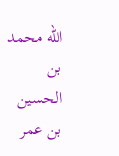الله محمد بن الحسين بن عمر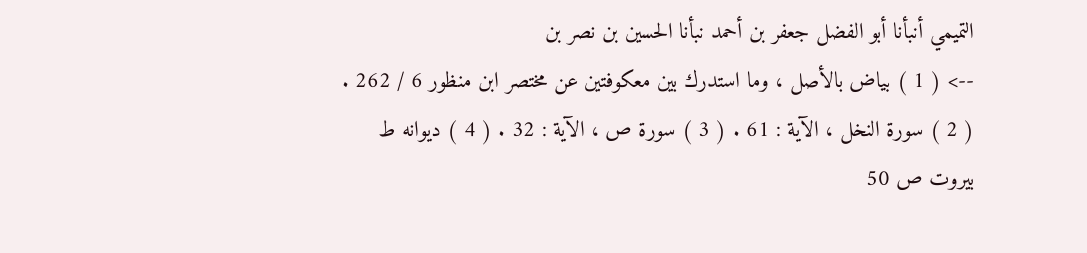التميمي أنبأنا أبو الفضل جعفر بن أحمد نبأنا الحسين بن نصر بن
--> ( 1 ) بياض بالأصل ، وما استدرك بين معكوفتين عن مختصر ابن منظور 6 / 262 . ( 2 ) سورة النخل ، الآية : 61 . ( 3 ) سورة ص ، الآية : 32 . ( 4 ) ديوانه ط بيروت ص 50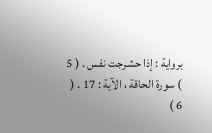برواية : إذا حشرجت نفس . ( 5 ) سورة الحاقة ، الآية : 17 . ( 6 )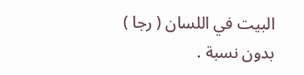البيت في اللسان ( رجا ) بدون نسبة .